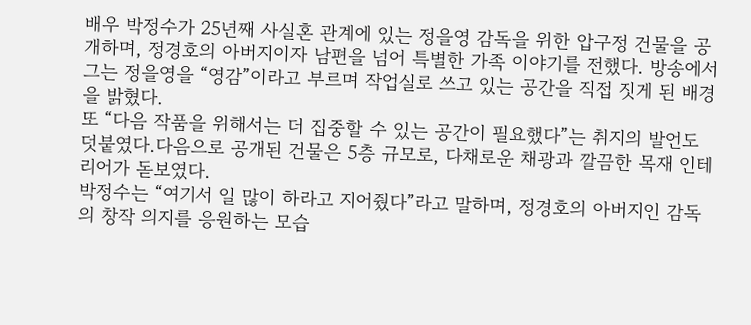배우 박정수가 25년째 사실혼 관계에 있는 정을영 감독을 위한 압구정 건물을 공개하며, 정경호의 아버지이자 남편을 넘어 특별한 가족 이야기를 전했다. 방송에서 그는 정을영을 “영감”이라고 부르며 작업실로 쓰고 있는 공간을 직접 짓게 된 배경을 밝혔다.
또 “다음 작품을 위해서는 더 집중할 수 있는 공간이 필요했다”는 취지의 발언도 덧붙였다.다음으로 공개된 건물은 5층 규모로, 다채로운 채광과 깔끔한 목재 인테리어가 돋보였다.
박정수는 “여기서 일 많이 하라고 지어줬다”라고 말하며, 정경호의 아버지인 감독의 창작 의지를 응원하는 모습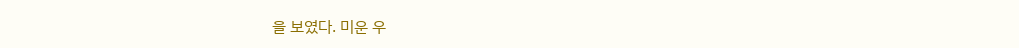을 보였다. 미운 우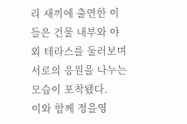리 새끼에 출연한 이들은 건물 내부와 야외 테라스를 둘러보며 서로의 응원을 나누는 모습이 포착됐다.
이와 함께 정을영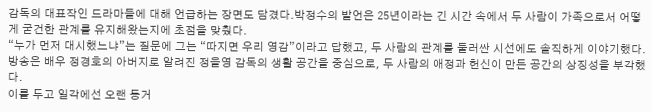감독의 대표작인 드라마들에 대해 언급하는 장면도 담겼다.박정수의 발언은 25년이라는 긴 시간 속에서 두 사람이 가족으로서 어떻게 굳건한 관계를 유지해왔는지에 초점을 맞췄다.
“누가 먼저 대시했느냐”는 질문에 그는 “따지면 우리 영감”이라고 답했고, 두 사람의 관계를 둘러싼 시선에도 솔직하게 이야기했다. 방송은 배우 정경호의 아버지로 알려진 정을영 감독의 생활 공간을 중심으로, 두 사람의 애정과 헌신이 만든 공간의 상징성을 부각했다.
이를 두고 일각에선 오랜 동거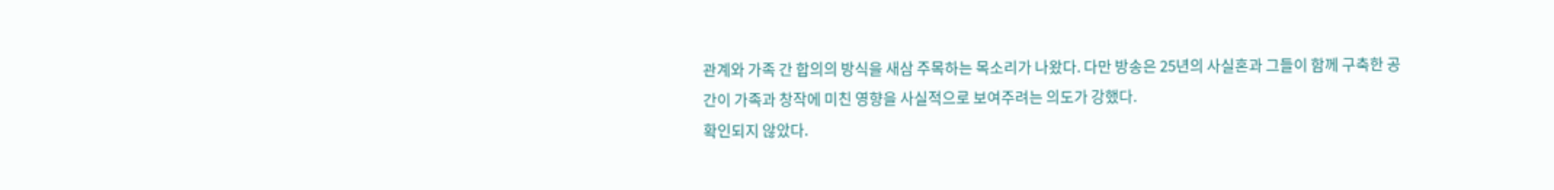관계와 가족 간 합의의 방식을 새삼 주목하는 목소리가 나왔다. 다만 방송은 25년의 사실혼과 그들이 함께 구축한 공간이 가족과 창작에 미친 영향을 사실적으로 보여주려는 의도가 강했다.
확인되지 않았다.